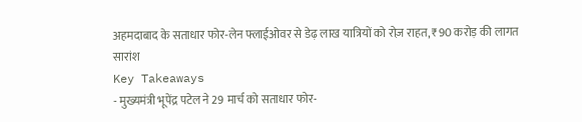अहमदाबाद के सताधार फोर-लेन फ्लाईओवर से डेढ़ लाख यात्रियों को रोज़ राहत, ₹90 करोड़ की लागत
सारांश
Key Takeaways
- मुख्यमंत्री भूपेंद्र पटेल ने 29 मार्च को सताधार फोर-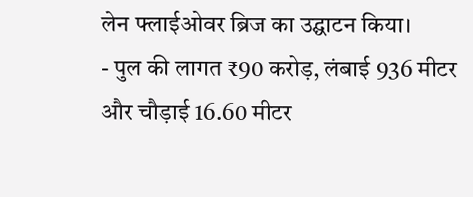लेन फ्लाईओवर ब्रिज का उद्घाटन किया।
- पुल की लागत ₹90 करोड़, लंबाई 936 मीटर और चौड़ाई 16.60 मीटर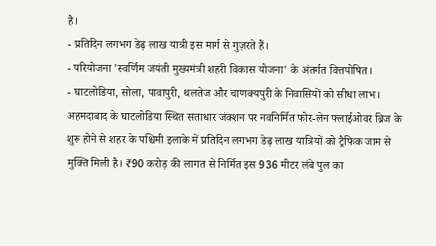है।
- प्रतिदिन लगभग डेढ़ लाख यात्री इस मार्ग से गुज़रते हैं।
- परियोजना 'स्वर्णिम जयंती मुख्यमंत्री शहरी विकास योजना' के अंतर्गत वित्तपोषित।
- घाटलोडिया, सोला, पावापुरी, थलतेज और चाणक्यपुरी के निवासियों को सीधा लाभ।
अहमदाबाद के घाटलोडिया स्थित सताधार जंक्शन पर नवनिर्मित फोर-लेन फ्लाईओवर ब्रिज के शुरू होने से शहर के पश्चिमी इलाके में प्रतिदिन लगभग डेढ़ लाख यात्रियों को ट्रैफिक जाम से मुक्ति मिली है। ₹90 करोड़ की लागत से निर्मित इस 936 मीटर लंबे पुल का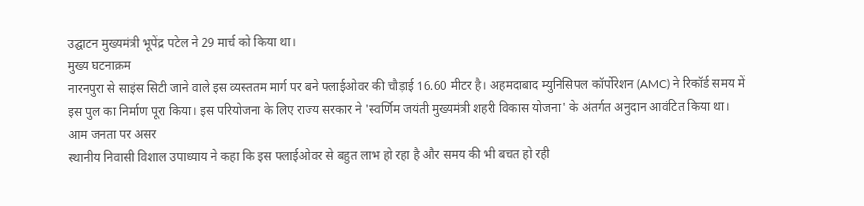उद्घाटन मुख्यमंत्री भूपेंद्र पटेल ने 29 मार्च को किया था।
मुख्य घटनाक्रम
नारनपुरा से साइंस सिटी जाने वाले इस व्यस्ततम मार्ग पर बने फ्लाईओवर की चौड़ाई 16.60 मीटर है। अहमदाबाद म्युनिसिपल कॉर्पोरेशन (AMC) ने रिकॉर्ड समय में इस पुल का निर्माण पूरा किया। इस परियोजना के लिए राज्य सरकार ने 'स्वर्णिम जयंती मुख्यमंत्री शहरी विकास योजना' के अंतर्गत अनुदान आवंटित किया था।
आम जनता पर असर
स्थानीय निवासी विशाल उपाध्याय ने कहा कि इस फ्लाईओवर से बहुत लाभ हो रहा है और समय की भी बचत हो रही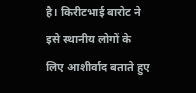है। किरीटभाई बारोट ने इसे स्थानीय लोगों के लिए आशीर्वाद बताते हुए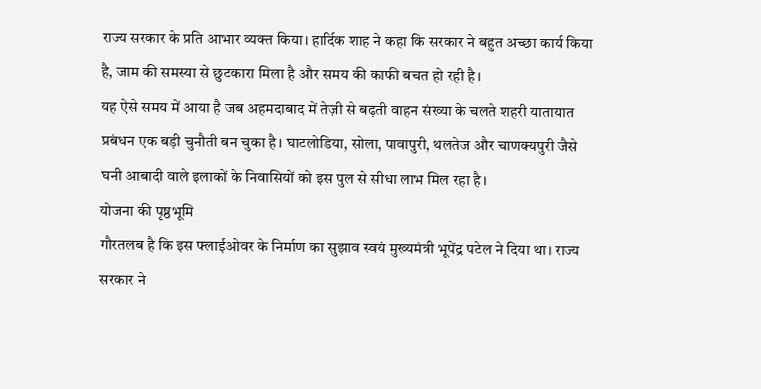राज्य सरकार के प्रति आभार व्यक्त किया। हार्दिक शाह ने कहा कि सरकार ने बहुत अच्छा कार्य किया है, जाम की समस्या से छुटकारा मिला है और समय की काफी बचत हो रही है।
यह ऐसे समय में आया है जब अहमदाबाद में तेज़ी से बढ़ती वाहन संख्या के चलते शहरी यातायात प्रबंधन एक बड़ी चुनौती बन चुका है। घाटलोडिया, सोला, पावापुरी, थलतेज और चाणक्यपुरी जैसे घनी आबादी वाले इलाकों के निवासियों को इस पुल से सीधा लाभ मिल रहा है।
योजना की पृष्ठभूमि
गौरतलब है कि इस फ्लाईओवर के निर्माण का सुझाव स्वयं मुख्यमंत्री भूपेंद्र पटेल ने दिया था। राज्य सरकार ने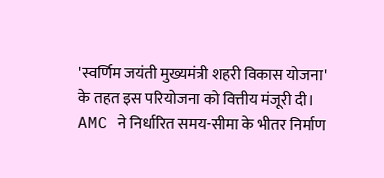'स्वर्णिम जयंती मुख्यमंत्री शहरी विकास योजना' के तहत इस परियोजना को वित्तीय मंजूरी दी। AMC ने निर्धारित समय-सीमा के भीतर निर्माण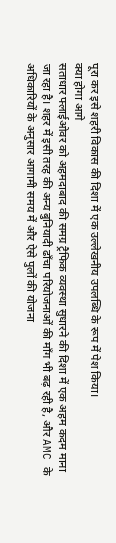पूरा कर इसे शहरी विकास की दिशा में एक उल्लेखनीय उपलब्धि के रूप में पेश किया।
क्या होगा आगे
सताधार फ्लाईओवर को अहमदाबाद की समग्र ट्रैफिक व्यवस्था सुधारने की दिशा में एक अहम कदम माना जा रहा है। शहर में इसी तरह की अन्य बुनियादी ढाँचा परियोजनाओं की माँग भी बढ़ रही है, और AMC के अधिकारियों के अनुसार आगामी समय में और ऐसे पुलों की योजना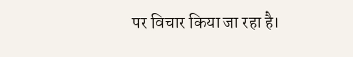पर विचार किया जा रहा है।